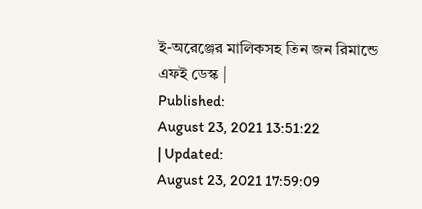ই-অরেঞ্জের মালিকসহ তিন জন রিমান্ডে
এফই ডেস্ক |
Published:
August 23, 2021 13:51:22
| Updated:
August 23, 2021 17:59:09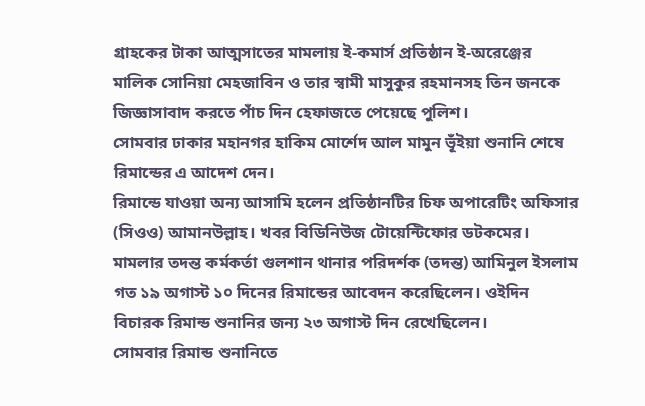গ্রাহকের টাকা আত্মসাতের মামলায় ই-কমার্স প্রতিষ্ঠান ই-অরেঞ্জের মালিক সোনিয়া মেহজাবিন ও তার স্বামী মাসুকুর রহমানসহ তিন জনকে জিজ্ঞাসাবাদ করতে পাঁচ দিন হেফাজতে পেয়েছে পুলিশ।
সোমবার ঢাকার মহানগর হাকিম মোর্শেদ আল মামুন ভূঁইয়া শুনানি শেষে রিমান্ডের এ আদেশ দেন।
রিমান্ডে যাওয়া অন্য আসামি হলেন প্রতিষ্ঠানটির চিফ অপারেটিং অফিসার (সিওও) আমানউল্লাহ। খবর বিডিনিউজ টোয়েন্টিফোর ডটকমের।
মামলার তদন্ত কর্মকর্তা গুলশান থানার পরিদর্শক (তদন্ত) আমিনুল ইসলাম গত ১৯ অগাস্ট ১০ দিনের রিমান্ডের আবেদন করেছিলেন। ওইদিন বিচারক রিমান্ড শুনানির জন্য ২৩ অগাস্ট দিন রেখেছিলেন।
সোমবার রিমান্ড শুনানিতে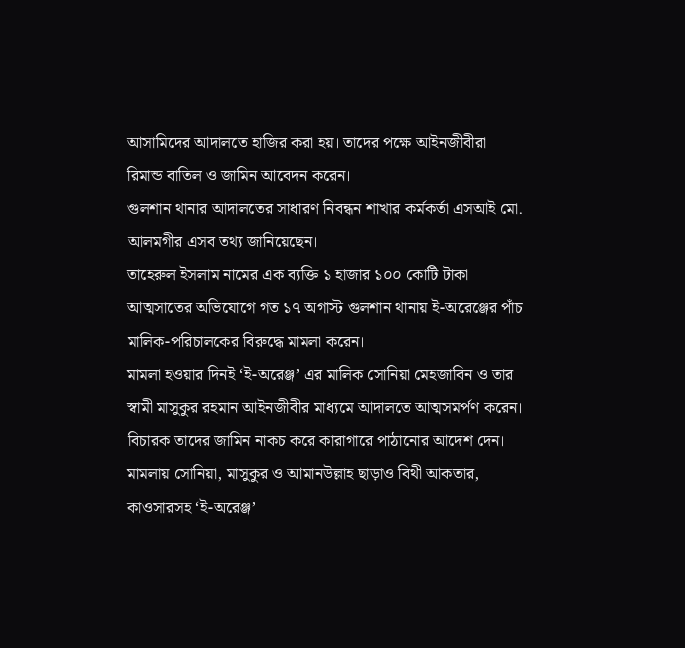আসামিদের আদালতে হাজির করা হয়। তাদের পক্ষে আইনজীবীরা রিমান্ড বাতিল ও জামিন আবেদন করেন।
গুলশান থানার আদালতের সাধারণ নিবন্ধন শাখার কর্মকর্তা এসআই মো. আলমগীর এসব তথ্য জানিয়েছেন।
তাহেরুল ইসলাম নামের এক ব্যক্তি ১ হাজার ১০০ কোটি টাকা আত্মসাতের অভিযোগে গত ১৭ অগাস্ট গুলশান থানায় ই-অরেঞ্জের পাঁচ মালিক-পরিচালকের বিরুদ্ধে মামলা করেন।
মামলা হওয়ার দিনই ‘ই-অরেঞ্জ’ এর মালিক সোনিয়া মেহজাবিন ও তার স্বামী মাসুকুর রহমান আইনজীবীর মাধ্যমে আদালতে আত্মসমর্পণ করেন। বিচারক তাদের জামিন নাকচ করে কারাগারে পাঠানোর আদেশ দেন।
মামলায় সোনিয়া, মাসুকুর ও আমানউল্লাহ ছাড়াও বিথী আকতার, কাওসারসহ ‘ই-অরেঞ্জ’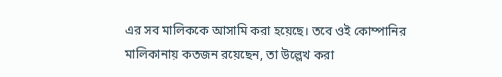এর সব মালিককে আসামি করা হয়েছে। তবে ওই কোম্পানির মালিকানায় কতজন রয়েছেন, তা উল্লেখ করা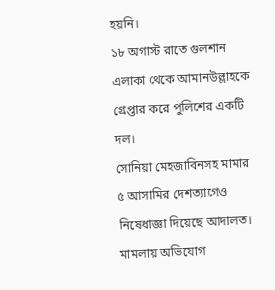হয়নি।
১৮ অগাস্ট রাতে গুলশান এলাকা থেকে আমানউল্লাহকে গ্রেপ্তার করে পুলিশের একটি দল।
সোনিয়া মেহজাবিনসহ মামার ৫ আসামির দেশত্যাগেও নিষেধাজ্ঞা দিয়েছে আদালত।
মামলায় অভিযোগ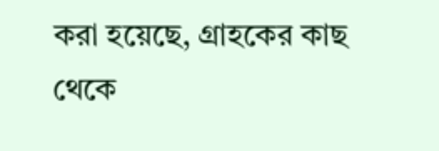করা হয়েছে, গ্রাহকের কাছ থেকে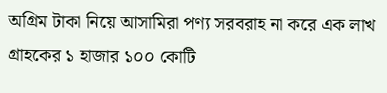অগ্রিম টাকা নিয়ে আসামিরা পণ্য সরবরাহ না করে এক লাখ গ্রাহকের ১ হাজার ১০০ কোটি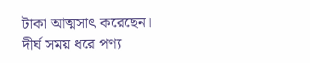টাকা আত্মসাৎ করেছেন।
দীর্ঘ সময় ধরে পণ্য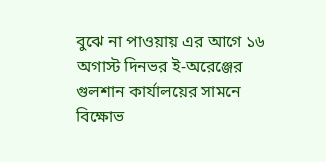বুঝে না পাওয়ায় এর আগে ১৬ অগাস্ট দিনভর ই-অরেঞ্জের গুলশান কার্যালয়ের সামনে বিক্ষোভ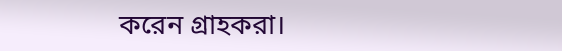করেন গ্রাহকরা।